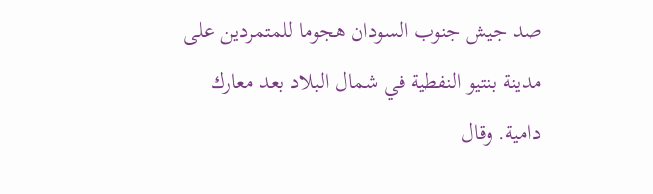صد جيش جنوب السودان هجوما للمتمردين على مدينة بنتيو النفطية في شمال البلاد بعد معارك دامية. وقال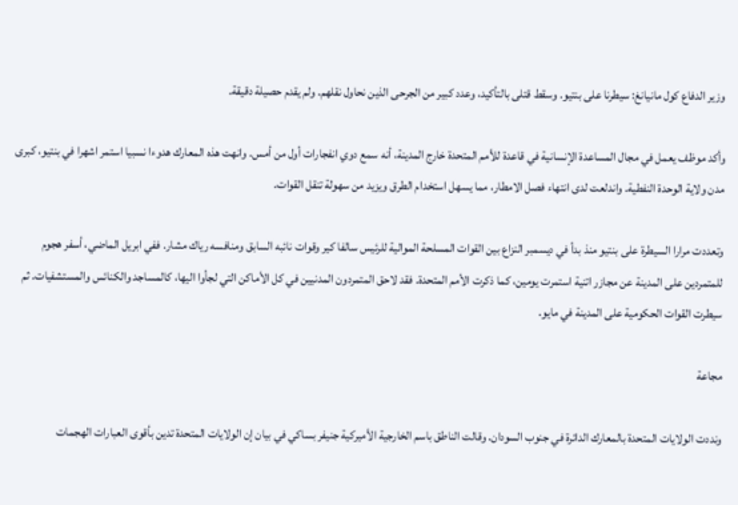وزير الدفاع كول مانيانغ: سيطرنا على بنتيو. وسقط قتلى بالتأكيد، وعدد كبير من الجرحى الذين نحاول نقلهم. ولم يقدم حصيلة دقيقة.

وأكد موظف يعمل في مجال المساعدة الإنسانية في قاعدة للأمم المتحدة خارج المدينة، أنه سمع دوي انفجارات أول من أمس. وانهت هذه المعارك هدوءا نسبيا استمر اشهرا في بنتيو، كبرى مدن ولاية الوحدة النفطية. واندلعت لدى انتهاء فصل الامطار، مما يسهل استخدام الطرق ويزيد من سهولة تنقل القوات.

وتعددت مرارا السيطرة على بنتيو منذ بدأ في ديسمبر النزاع بين القوات المسلحة الموالية للرئيس سالفا كير وقوات نائبه السابق ومنافسه رياك مشار. ففي ابريل الماضي، أسفر هجوم للمتمردين على المدينة عن مجازر اتنية استمرت يومين، كما ذكرت الأمم المتحدة. فقد لاحق المتمردون المدنيين في كل الأماكن التي لجأوا اليها، كالمساجد والكنائس والمستشفيات. ثم سيطرت القوات الحكومية على المدينة في مايو.

مجاعة

ونددت الولايات المتحدة بالمعارك الدائرة في جنوب السودان. وقالت الناطق باسم الخارجية الأميركية جنيفر بساكي في بيان إن الولايات المتحدة تدين بأقوى العبارات الهجمات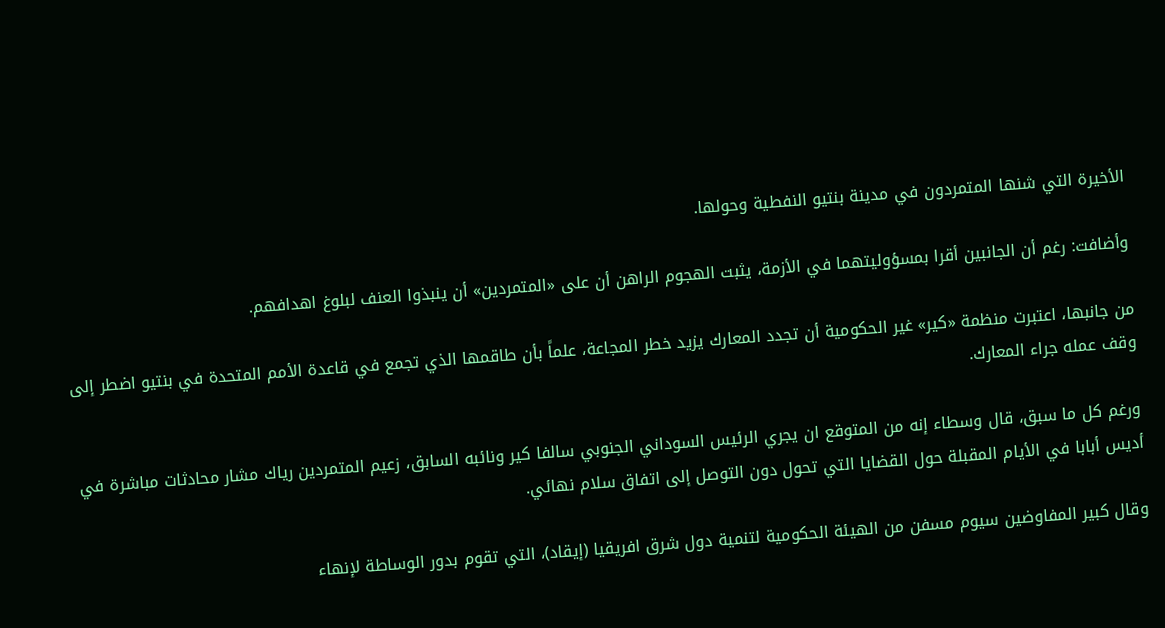الأخيرة التي شنها المتمردون في مدينة بنتيو النفطية وحولها.

وأضافت: رغم أن الجانبين أقرا بمسؤوليتهما في الأزمة، يثبت الهجوم الراهن أن على «المتمردين» أن ينبذوا العنف لبلوغ اهدافهم.

من جانبها، اعتبرت منظمة «كير» غير الحكومية أن تجدد المعارك يزيد خطر المجاعة، علماً بأن طاقمها الذي تجمع في قاعدة الأمم المتحدة في بنتيو اضطر إلى وقف عمله جراء المعارك.

ورغم كل ما سبق، قال وسطاء إنه من المتوقع ان يجري الرئيس السوداني الجنوبي سالفا كير ونائبه السابق، زعيم المتمردين رياك مشار محادثات مباشرة في أديس أبابا في الأيام المقبلة حول القضايا التي تحول دون التوصل إلى اتفاق سلام نهائي.

وقال كبير المفاوضين سيوم مسفن من الهيئة الحكومية لتنمية دول شرق افريقيا (إيقاد)، التي تقوم بدور الوساطة لإنهاء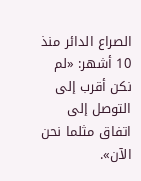الصراع الدائر منذ 10 أشهر: «لم نكن أقرب إلى التوصل إلى اتفاق مثلما نحن الآن».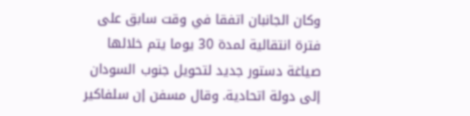وكان الجانبان اتفقا في وقت سابق على فترة انتقالية لمدة 30 يوما يتم خلالها صياغة دستور جديد لتحويل جنوب السودان إلى دولة اتحادية. وقال مسفن إن سلفاكير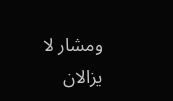ومشار لا يزالان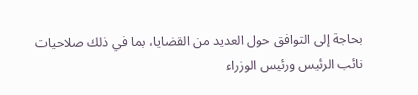بحاجة إلى التوافق حول العديد من القضايا، بما في ذلك صلاحيات نائب الرئيس ورئيس الوزراء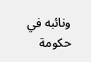ونائبه في حكومة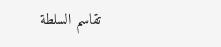تقاسم السلطة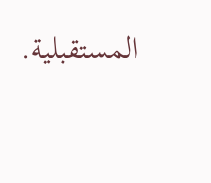المستقبلية.